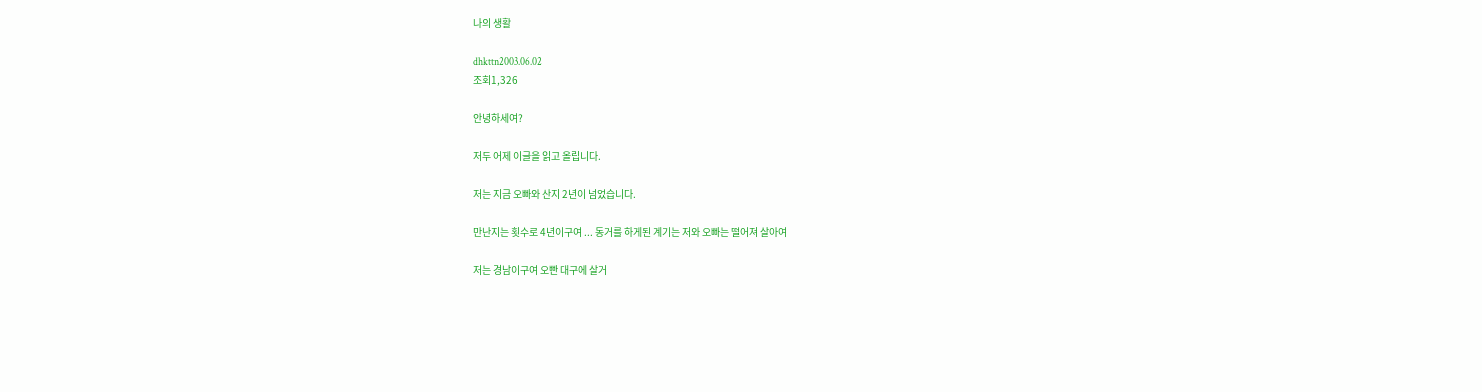나의 생활

dhkttn2003.06.02
조회1,326

안녕하세여?

저두 어제 이글을 읽고 올립니다.

저는 지금 오빠와 산지 2년이 넘었습니다.

만난지는 횟수로 4년이구여 ... 동거를 하게된 계기는 저와 오빠는 떨어져 살아여

저는 경남이구여 오빤 대구에 살거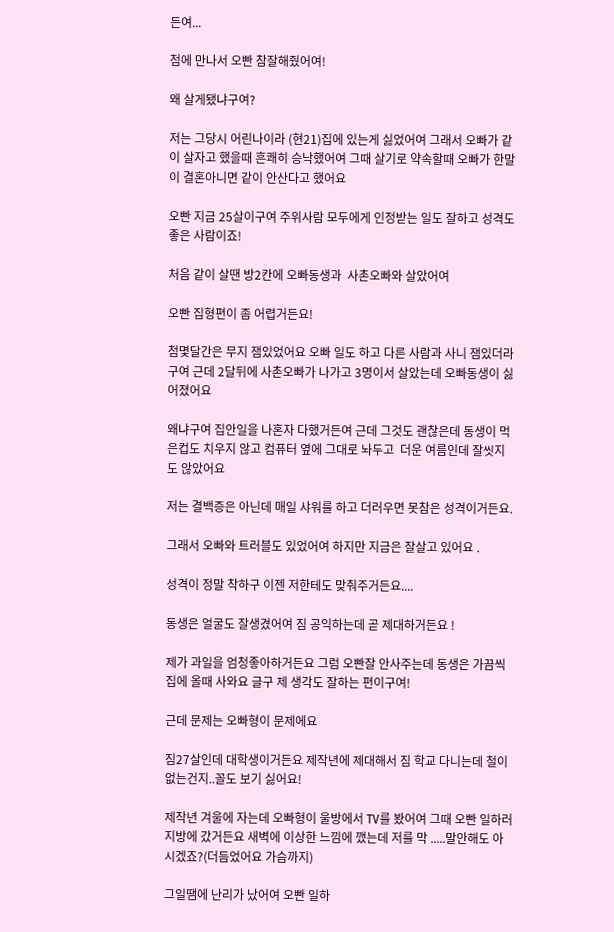든여...

첨에 만나서 오빤 참잘해줬어여!

왜 살게됐냐구여?

저는 그당시 어린나이라 (현21)집에 있는게 싫었어여 그래서 오빠가 같이 살자고 했을때 흔쾌히 승낙했어여 그때 살기로 약속할때 오빠가 한말이 결혼아니면 같이 안산다고 했어요

오빤 지금 25살이구여 주위사람 모두에게 인정받는 일도 잘하고 성격도 좋은 사람이죠!

처음 같이 살땐 방2칸에 오빠동생과  사촌오빠와 살았어여

오빤 집형편이 좀 어렵거든요!

첨몇달간은 무지 잼있었어요 오빠 일도 하고 다른 사람과 사니 잼있더라구여 근데 2달뒤에 사촌오빠가 나가고 3명이서 살았는데 오빠동생이 싫어졌어요

왜냐구여 집안일을 나혼자 다했거든여 근데 그것도 괜찮은데 동생이 먹은컵도 치우지 않고 컴퓨터 옆에 그대로 놔두고  더운 여름인데 잘씻지도 않았어요

저는 결백증은 아닌데 매일 샤워를 하고 더러우면 못참은 성격이거든요.

그래서 오빠와 트러블도 있었어여 하지만 지금은 잘살고 있어요 .

성격이 정말 착하구 이젠 저한테도 맞춰주거든요....

동생은 얼굴도 잘생겼어여 짐 공익하는데 곧 제대하거든요 !

제가 과일을 엄청좋아하거든요 그럼 오빤잘 안사주는데 동생은 가끔씩 집에 올때 사와요 글구 제 생각도 잘하는 편이구여!

근데 문제는 오빠형이 문제에요

짐27살인데 대학생이거든요 제작년에 제대해서 짐 학교 다니는데 철이 없는건지..꼴도 보기 싫어요!

제작년 겨울에 자는데 오빠형이 울방에서 TV를 봤어여 그때 오빤 일하러 지방에 갔거든요 새벽에 이상한 느낌에 깼는데 저를 막 .....말안해도 아시겠죠?(더듬었어요 가슴까지)

그일땜에 난리가 났어여 오빤 일하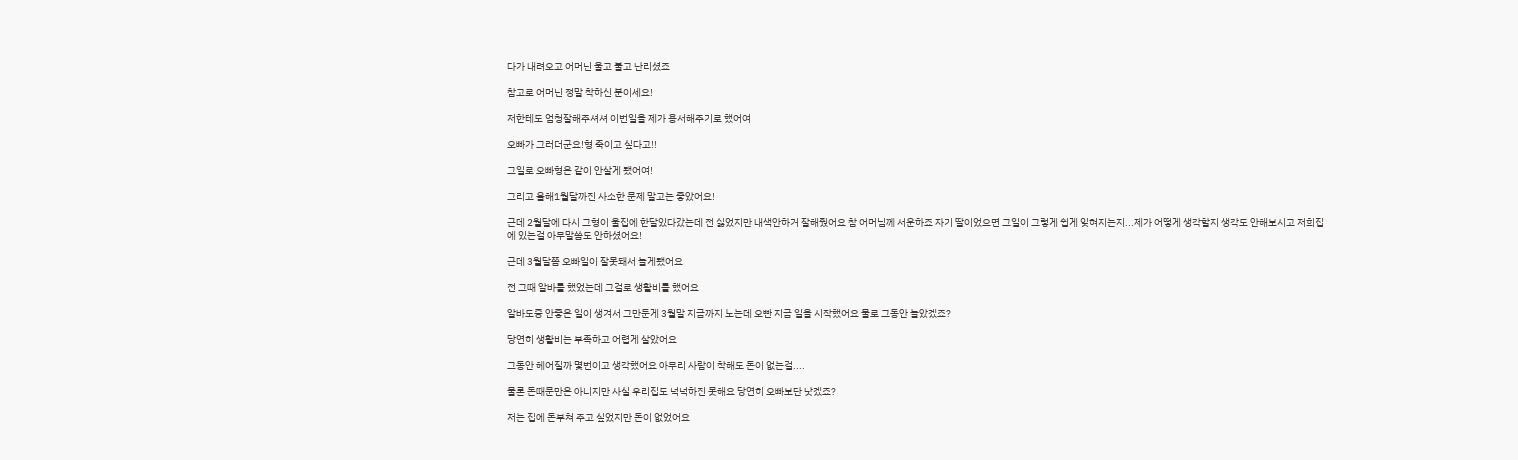다가 내려오고 어머닌 울고 불고 난리셨죠

참고로 어머닌 정말 착하신 분이세요!

저한테도 엄청잘해주셔셔 이번일을 제가 용서해주기로 했어여

오빠가 그러더군요!형 죽이고 싶다고!!

그일로 오빠형은 같이 안살게 됐어여!

그리고 올해1월달까진 사소한 문제 말고는 좋았어요!

근데 2월달에 다시 그형이 울집에 한달있다갔는데 전 싫었지만 내색안하거 잘해줬어요 참 어머님께 서운하죠 자기 딸이었으면 그일이 그렇게 쉽게 잊혀지는지...제가 어떻게 생각할지 생각도 안해보시고 저희집에 있는걸 아무말씀도 안하셨어요!

근데 3월달쯤 오빠일이 잘못돼서 놀게됐어요

전 그때 알바를 했었는데 그걸로 생활비를 했어요

알바도중 안좋은 일이 생겨서 그만둔게 3월말 지금까지 노는데 오빤 지금 일을 시작했어요 물로 그동안 놀았겠죠?

당연히 생활비는 부족하고 어렵게 살았어요

그동안 헤어질까 몇번이고 생각했어요 아무리 사람이 착해도 돈이 없는걸....

물론 돈때문만은 아니지만 사실 우리집도 넉넉하진 못해요 당연히 오빠보단 낫겠죠?

저는 집에 돈부쳐 주고 싶었지만 돈이 없었어요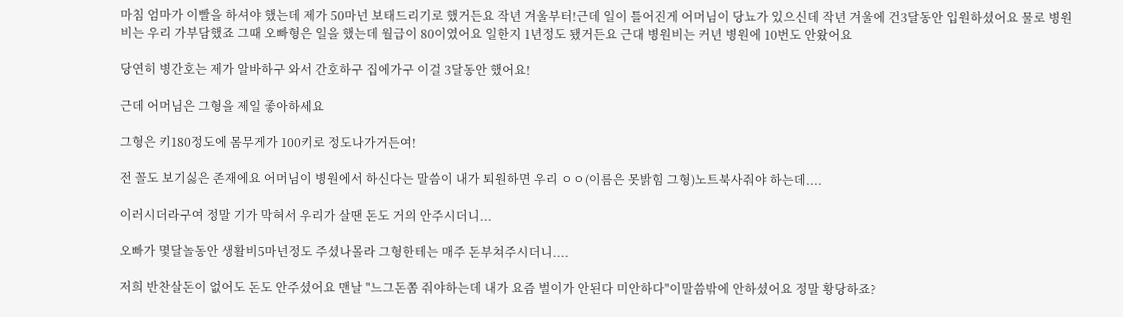마침 엄마가 이빨을 하셔야 했는데 제가 50마넌 보태드리기로 했거든요 작년 겨울부터!근데 일이 틀어진게 어머님이 당뇨가 있으신데 작년 겨울에 건3달동안 입원하셨어요 물로 병원비는 우리 가부담했죠 그때 오빠형은 일을 했는데 월급이 80이였어요 일한지 1년정도 됐거든요 근대 병원비는 커년 병원에 10번도 안왔어요

당연히 병간호는 제가 알바하구 와서 간호하구 집에가구 이걸 3달동안 했어요!

근데 어머님은 그형을 제일 좋아하세요

그형은 키180정도에 몸무게가 100키로 정도나가거든여!

전 꼴도 보기싫은 존재에요 어머님이 병원에서 하신다는 말씀이 내가 퇴원하면 우리 ㅇㅇ(이름은 못밝힘 그형)노트북사줘야 하는데....

이러시더라구여 정말 기가 막혀서 우리가 살땐 돈도 거의 안주시더니...

오빠가 몇달놀동안 생활비5마넌정도 주셨나몰라 그형한테는 매주 돈부쳐주시더니....

저희 반찬살돈이 없어도 돈도 안주셨어요 맨날 "느그돈쫌 줘야하는데 내가 요즘 벌이가 안된다 미안하다"이말씀밖에 안하셨어요 정말 황당하죠?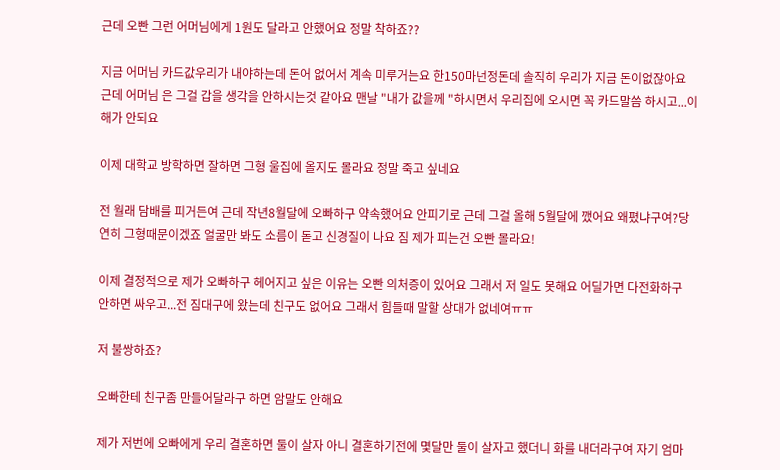근데 오빤 그런 어머님에게 1원도 달라고 안했어요 정말 착하죠??

지금 어머님 카드값우리가 내야하는데 돈어 없어서 계속 미루거는요 한150마넌정돈데 솔직히 우리가 지금 돈이없잖아요 근데 어머님 은 그걸 갑을 생각을 안하시는것 같아요 맨날 "내가 값을께 "하시면서 우리집에 오시면 꼭 카드말씀 하시고...이해가 안되요

이제 대학교 방학하면 잘하면 그형 울집에 올지도 몰라요 정말 죽고 싶네요

전 월래 담배를 피거든여 근데 작년8월달에 오빠하구 약속했어요 안피기로 근데 그걸 올해 5월달에 깼어요 왜폈냐구여?당연히 그형때문이겠죠 얼굴만 봐도 소름이 돋고 신경질이 나요 짐 제가 피는건 오빤 몰라요!

이제 결정적으로 제가 오빠하구 헤어지고 싶은 이유는 오빤 의처증이 있어요 그래서 저 일도 못해요 어딜가면 다전화하구 안하면 싸우고...전 짐대구에 왔는데 친구도 없어요 그래서 힘들때 말할 상대가 없네여ㅠㅠ

저 불쌍하죠?

오빠한테 친구좀 만들어달라구 하면 암말도 안해요

제가 저번에 오빠에게 우리 결혼하면 둘이 살자 아니 결혼하기전에 몇달만 둘이 살자고 했더니 화를 내더라구여 자기 엄마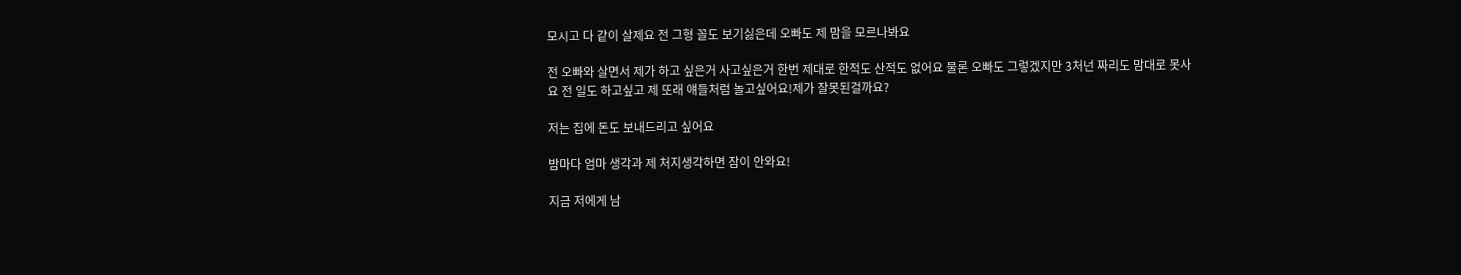모시고 다 같이 살제요 전 그형 꼴도 보기싫은데 오빠도 제 맘을 모르나봐요

전 오빠와 살면서 제가 하고 싶은거 사고싶은거 한번 제대로 한적도 산적도 없어요 물론 오빠도 그렇겠지만 3처넌 짜리도 맘대로 못사요 전 일도 하고싶고 제 또래 얘들처럼 놀고싶어요!제가 잘못된걸까요?

저는 집에 돈도 보내드리고 싶어요

밤마다 엄마 생각과 제 처지생각하면 잠이 안와요!

지금 저에게 남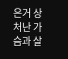은거 상처난 가슴과 살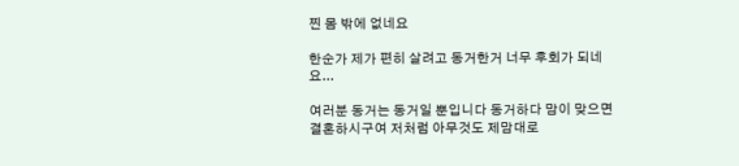찐 몸 밖에 없네요

한순가 제가 편히 살려고 동거한거 너무 후회가 되네요...

여러분 동거는 동거일 뿐입니다 동거하다 맘이 맞으면 결혼하시구여 저처럼 아무것도 제맘대로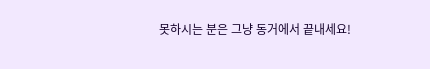못하시는 분은 그냥 동거에서 끝내세요!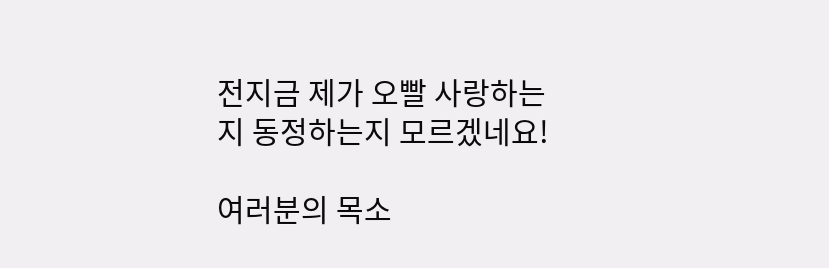전지금 제가 오빨 사랑하는지 동정하는지 모르겠네요!

여러분의 목소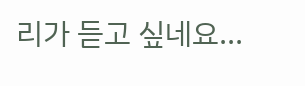리가 듣고 싶네요...